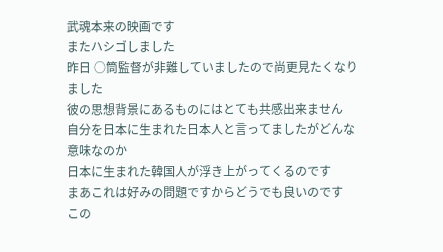武魂本来の映画です
またハシゴしました
昨日 ○筒監督が非難していましたので尚更見たくなりました
彼の思想背景にあるものにはとても共感出来ません
自分を日本に生まれた日本人と言ってましたがどんな意味なのか
日本に生まれた韓国人が浮き上がってくるのです
まあこれは好みの問題ですからどうでも良いのです
この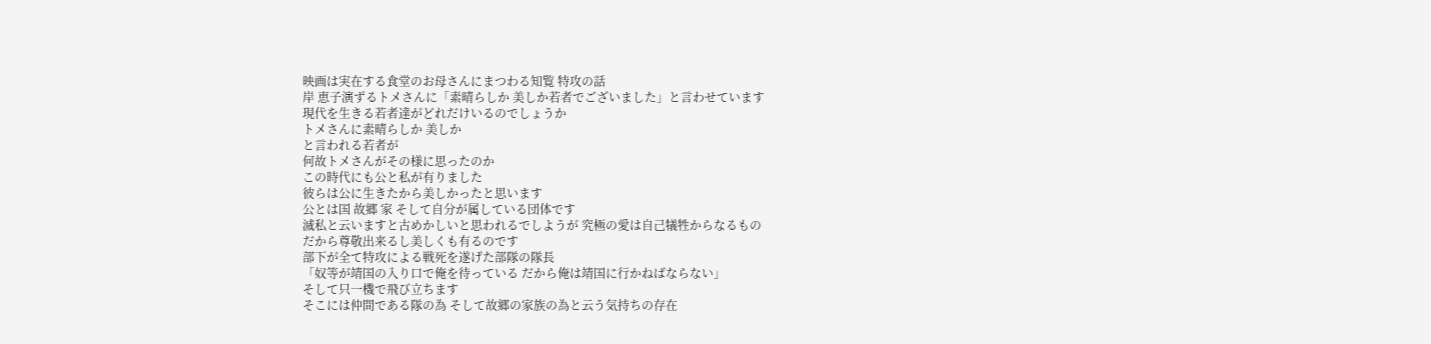映画は実在する食堂のお母さんにまつわる知覧 特攻の話
岸 恵子演ずるトメさんに「素晴らしか 美しか若者でございました」と言わせています
現代を生きる若者達がどれだけいるのでしょうか
トメさんに素晴らしか 美しか
と言われる若者が
何故トメさんがその様に思ったのか
この時代にも公と私が有りました
彼らは公に生きたから美しかったと思います
公とは国 故郷 家 そして自分が属している団体です
滅私と云いますと古めかしいと思われるでしようが 究極の愛は自己犠牲からなるもの
だから尊敬出来るし美しくも有るのです
部下が全て特攻による戦死を遂げた部隊の隊長
「奴等が靖国の入り口で俺を待っている だから俺は靖国に行かねばならない」
そして只一機で飛び立ちます
そこには仲間である隊の為 そして故郷の家族の為と云う気持ちの存在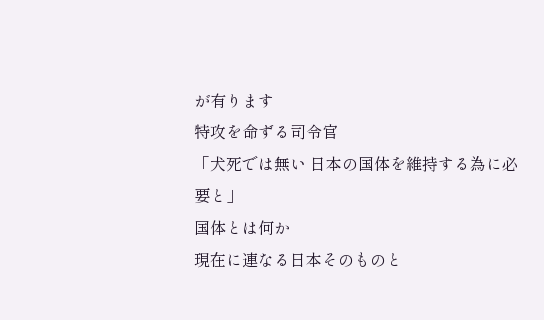が有ります
特攻を命ずる司令官
「犬死では無い 日本の国体を維持する為に必要と」
国体とは何か
現在に連なる日本そのものと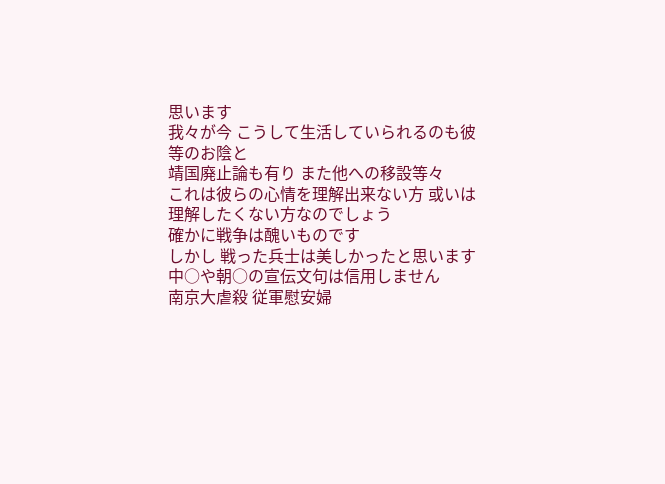思います
我々が今 こうして生活していられるのも彼等のお陰と
靖国廃止論も有り また他への移設等々
これは彼らの心情を理解出来ない方 或いは理解したくない方なのでしょう
確かに戦争は醜いものです
しかし 戦った兵士は美しかったと思います
中○や朝○の宣伝文句は信用しません
南京大虐殺 従軍慰安婦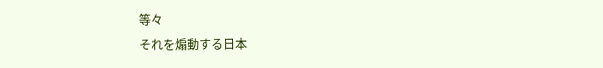等々
それを煽動する日本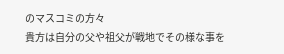のマスコミの方々
貴方は自分の父や祖父が戦地でその様な事を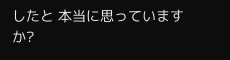したと 本当に思っていますか?